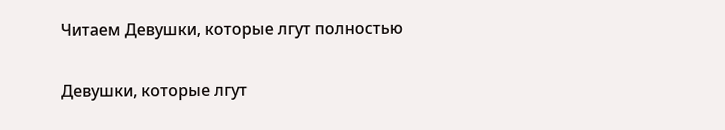Читаем Девушки, которые лгут полностью

Девушки, которые лгут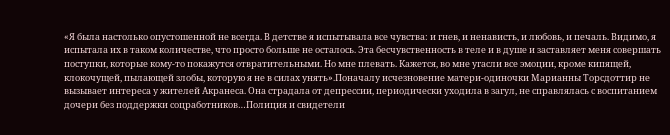«Я была настолько опустошенной не всегда. В детстве я испытывала все чувства: и гнев, и ненависть, и любовь, и печаль. Видимо, я испытала их в таком количестве, что просто больше не осталось. Эта бесчувственность в теле и в душе и заставляет меня совершать поступки, которые кому-то покажутся отвратительными. Но мне плевать. Кажется, во мне угасли все эмоции, кроме кипящей, клокочущей, пылающей злобы, которую я не в силах унять».Поначалу исчезновение матери-одиночки Марианны Торсдоттир не вызывает интереса у жителей Акранеса. Она страдала от депрессии, периодически уходила в загул, не справлялась с воспитанием дочери без поддержки соцработников…Полиция и свидетели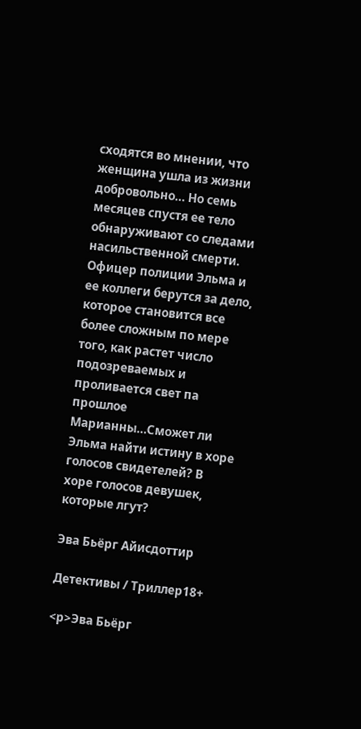сходятся во мнении, что женщина ушла из жизни добровольно… Но семь месяцев спустя ее тело обнаруживают со следами насильственной смерти. Офицер полиции Эльма и ее коллеги берутся за дело, которое становится все более сложным по мере того, как растет число подозреваемых и проливается свет па прошлое Марианны…Сможет ли Эльма найти истину в хоре голосов свидетелей? В хоре голосов девушек, которые лгут?

Эва Бьёрг Айисдоттир

Детективы / Триллер18+

<p>Эва Бьёрг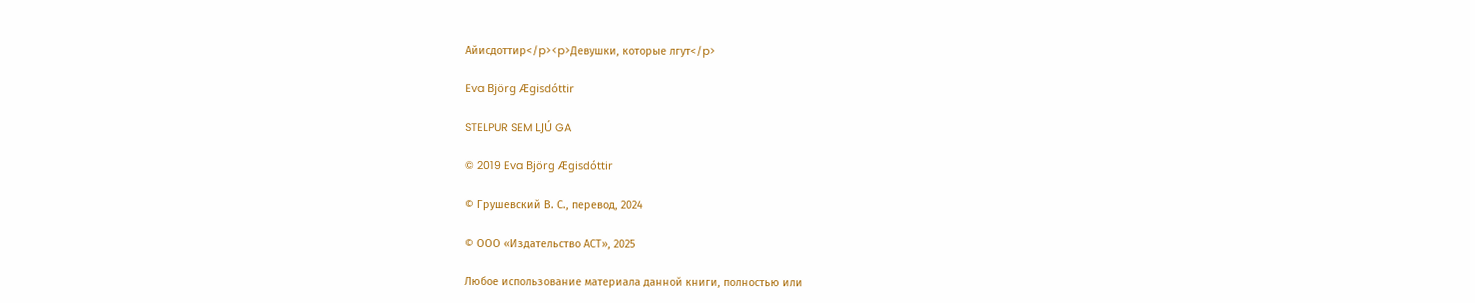Айисдоттир</p><p>Девушки, которые лгут</p>

Eva Björg Ægisdóttir

STELPUR SEM LJÚ GA

© 2019 Eva Björg Ægisdóttir

© Грушевский В. С., перевод, 2024

© ООО «Издательство АСТ», 2025

Любое использование материала данной книги, полностью или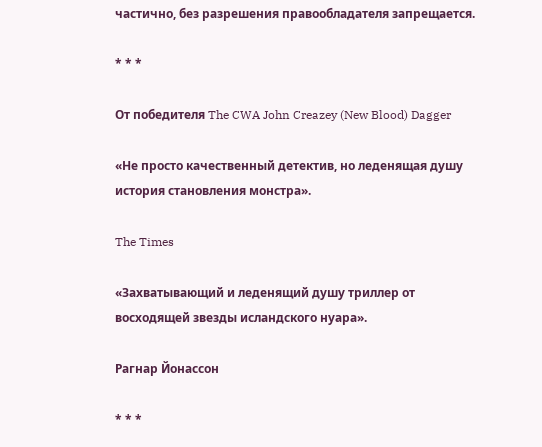частично, без разрешения правообладателя запрещается.

* * *

От победителя The CWA John Creazey (New Blood) Dagger

«Не просто качественный детектив, но леденящая душу история становления монстра».

The Times

«Захватывающий и леденящий душу триллер от восходящей звезды исландского нуара».

Рагнар Йонассон

* * *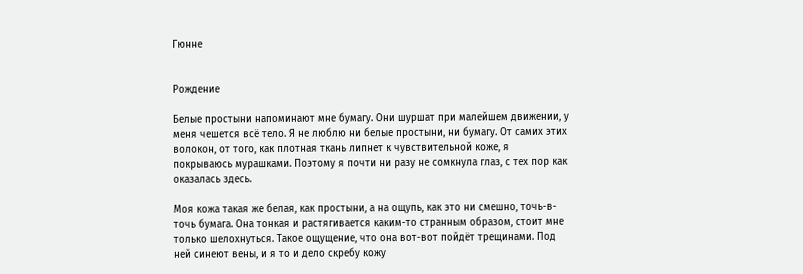Гюнне


Рождение

Белые простыни напоминают мне бумагу. Они шуршат при малейшем движении, у меня чешется всё тело. Я не люблю ни белые простыни, ни бумагу. От самих этих волокон, от того, как плотная ткань липнет к чувствительной коже, я покрываюсь мурашками. Поэтому я почти ни разу не сомкнула глаз, с тех пор как оказалась здесь.

Моя кожа такая же белая, как простыни, а на ощупь, как это ни смешно, точь-в-точь бумага. Она тонкая и растягивается каким-то странным образом, стоит мне только шелохнуться. Такое ощущение, что она вот-вот пойдёт трещинами. Под ней синеют вены, и я то и дело скребу кожу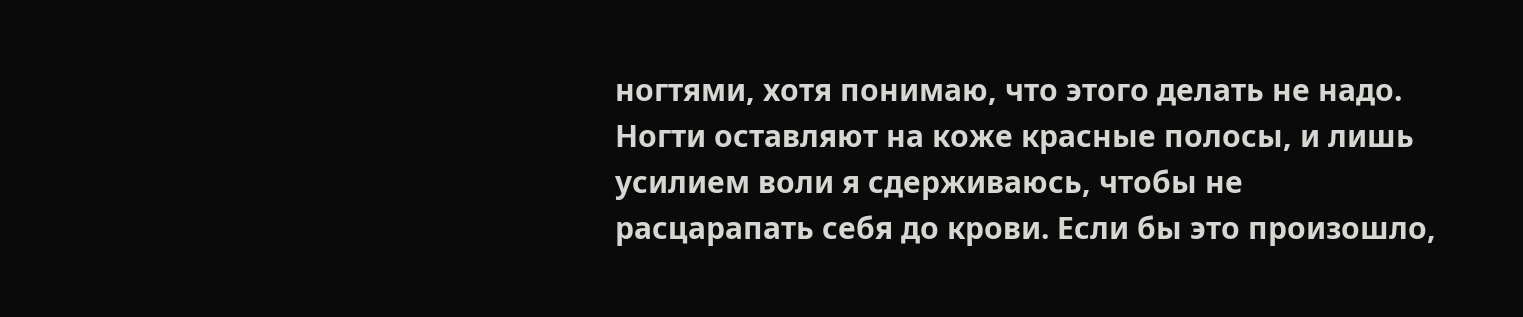ногтями, хотя понимаю, что этого делать не надо. Ногти оставляют на коже красные полосы, и лишь усилием воли я сдерживаюсь, чтобы не расцарапать себя до крови. Если бы это произошло,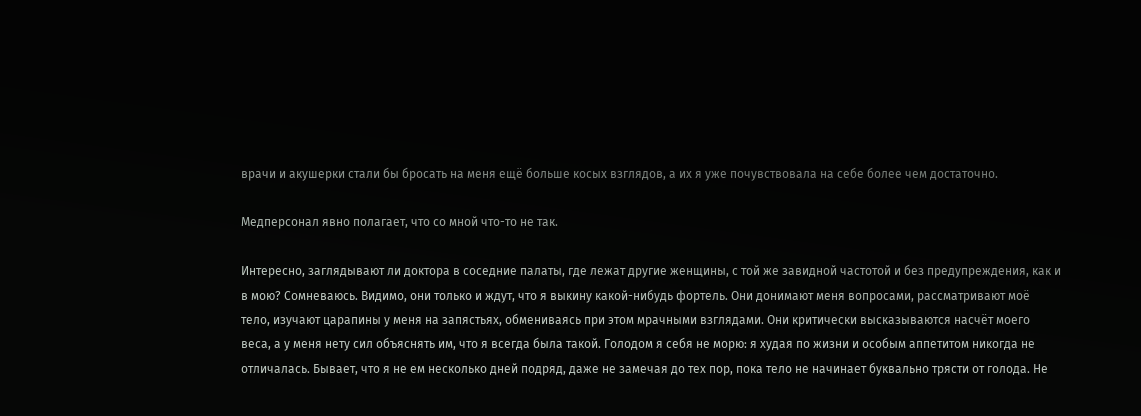врачи и акушерки стали бы бросать на меня ещё больше косых взглядов, а их я уже почувствовала на себе более чем достаточно.

Медперсонал явно полагает, что со мной что-то не так.

Интересно, заглядывают ли доктора в соседние палаты, где лежат другие женщины, с той же завидной частотой и без предупреждения, как и в мою? Сомневаюсь. Видимо, они только и ждут, что я выкину какой-нибудь фортель. Они донимают меня вопросами, рассматривают моё тело, изучают царапины у меня на запястьях, обмениваясь при этом мрачными взглядами. Они критически высказываются насчёт моего веса, а у меня нету сил объяснять им, что я всегда была такой. Голодом я себя не морю: я худая по жизни и особым аппетитом никогда не отличалась. Бывает, что я не ем несколько дней подряд, даже не замечая до тех пор, пока тело не начинает буквально трясти от голода. Не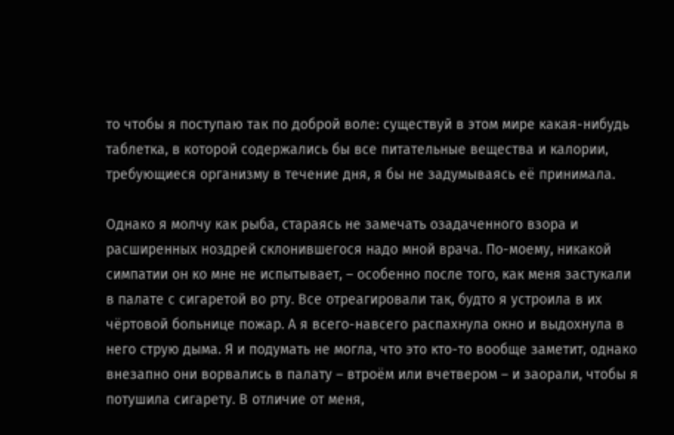то чтобы я поступаю так по доброй воле: существуй в этом мире какая-нибудь таблетка, в которой содержались бы все питательные вещества и калории, требующиеся организму в течение дня, я бы не задумываясь её принимала.

Однако я молчу как рыба, стараясь не замечать озадаченного взора и расширенных ноздрей склонившегося надо мной врача. По-моему, никакой симпатии он ко мне не испытывает, – особенно после того, как меня застукали в палате с сигаретой во рту. Все отреагировали так, будто я устроила в их чёртовой больнице пожар. А я всего-навсего распахнула окно и выдохнула в него струю дыма. Я и подумать не могла, что это кто-то вообще заметит, однако внезапно они ворвались в палату – втроём или вчетвером – и заорали, чтобы я потушила сигарету. В отличие от меня,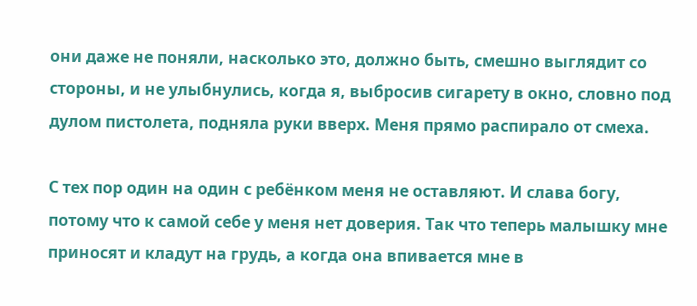они даже не поняли, насколько это, должно быть, смешно выглядит со стороны, и не улыбнулись, когда я, выбросив сигарету в окно, словно под дулом пистолета, подняла руки вверх. Меня прямо распирало от смеха.

С тех пор один на один с ребёнком меня не оставляют. И слава богу, потому что к самой себе у меня нет доверия. Так что теперь малышку мне приносят и кладут на грудь, а когда она впивается мне в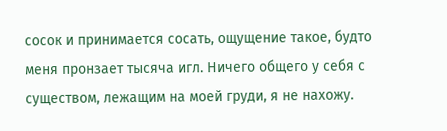сосок и принимается сосать, ощущение такое, будто меня пронзает тысяча игл. Ничего общего у себя с существом, лежащим на моей груди, я не нахожу.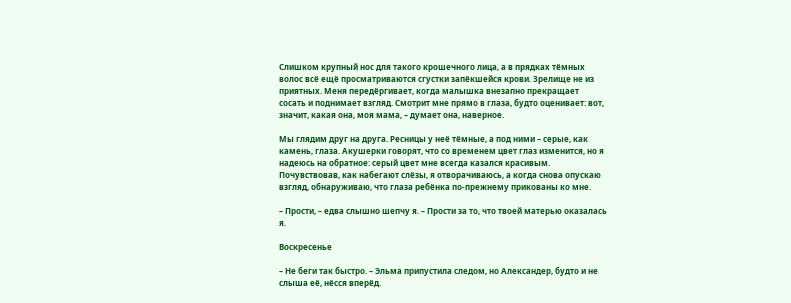Слишком крупный нос для такого крошечного лица, а в прядках тёмных волос всё ещё просматриваются сгустки запёкшейся крови. Зрелище не из приятных. Меня передёргивает, когда малышка внезапно прекращает сосать и поднимает взгляд. Смотрит мне прямо в глаза, будто оценивает: вот, значит, какая она, моя мама, – думает она, наверное.

Мы глядим друг на друга. Ресницы у неё тёмные, а под ними – серые, как камень, глаза. Акушерки говорят, что со временем цвет глаз изменится, но я надеюсь на обратное: серый цвет мне всегда казался красивым. Почувствовав, как набегают слёзы, я отворачиваюсь, а когда снова опускаю взгляд, обнаруживаю, что глаза ребёнка по-прежнему прикованы ко мне.

– Прости, – едва слышно шепчу я. – Прости за то, что твоей матерью оказалась я.

Воскресенье

– Не беги так быстро. – Эльма припустила следом, но Александер, будто и не слыша её, нёсся вперёд.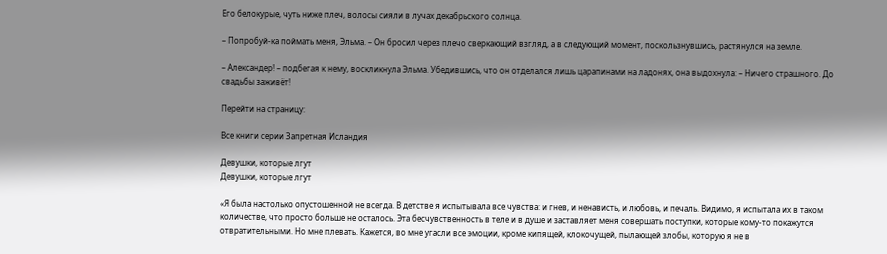Его белокурые, чуть ниже плеч, волосы сияли в лучах декабрьского солнца.

– Попробуй-ка поймать меня, Эльма. – Он бросил через плечо сверкающий взгляд, а в следующий момент, поскользнувшись, растянулся на земле.

– Александер! – подбегая к нему, воскликнула Эльма. Убедившись, что он отделался лишь царапинами на ладонях, она выдохнула: – Ничего страшного. До свадьбы заживёт!

Перейти на страницу:

Все книги серии Запретная Исландия

Девушки, которые лгут
Девушки, которые лгут

«Я была настолько опустошенной не всегда. В детстве я испытывала все чувства: и гнев, и ненависть, и любовь, и печаль. Видимо, я испытала их в таком количестве, что просто больше не осталось. Эта бесчувственность в теле и в душе и заставляет меня совершать поступки, которые кому-то покажутся отвратительными. Но мне плевать. Кажется, во мне угасли все эмоции, кроме кипящей, клокочущей, пылающей злобы, которую я не в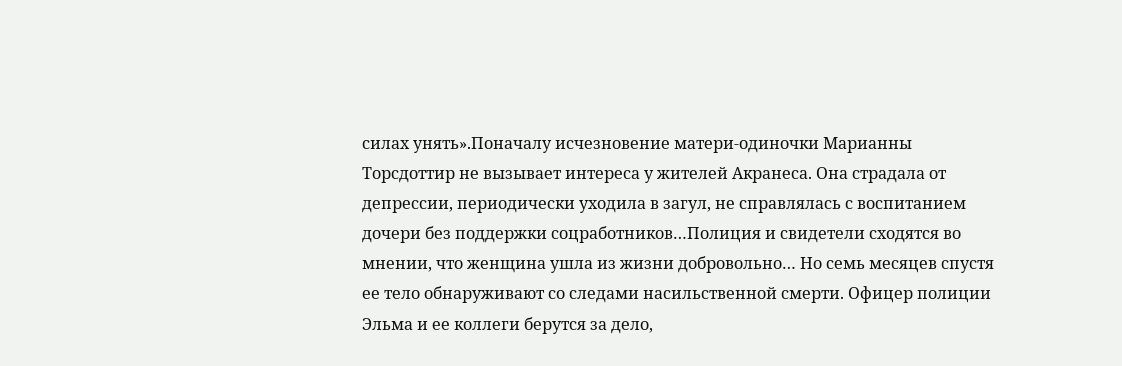силах унять».Поначалу исчезновение матери-одиночки Марианны Торсдоттир не вызывает интереса у жителей Акранеса. Она страдала от депрессии, периодически уходила в загул, не справлялась с воспитанием дочери без поддержки соцработников…Полиция и свидетели сходятся во мнении, что женщина ушла из жизни добровольно… Но семь месяцев спустя ее тело обнаруживают со следами насильственной смерти. Офицер полиции Эльма и ее коллеги берутся за дело,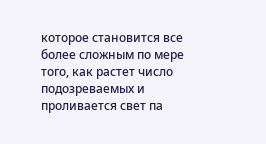которое становится все более сложным по мере того, как растет число подозреваемых и проливается свет па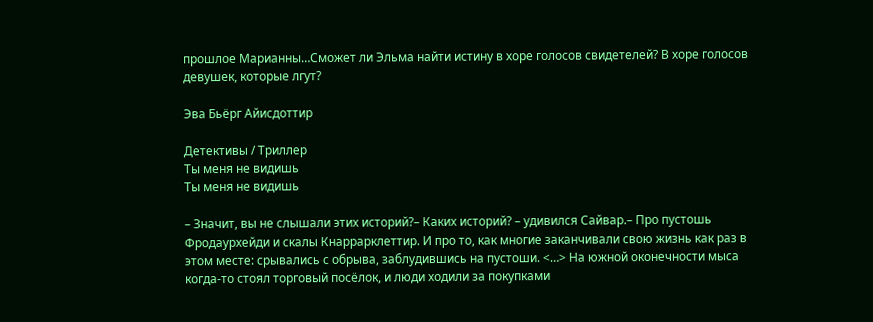прошлое Марианны…Сможет ли Эльма найти истину в хоре голосов свидетелей? В хоре голосов девушек, которые лгут?

Эва Бьёрг Айисдоттир

Детективы / Триллер
Ты меня не видишь
Ты меня не видишь

– Значит, вы не слышали этих историй?– Каких историй? – удивился Сайвар.– Про пустошь Фродаурхейди и скалы Кнаррарклеттир. И про то, как многие заканчивали свою жизнь как раз в этом месте: срывались с обрыва, заблудившись на пустоши. <…> На южной оконечности мыса когда-то стоял торговый посёлок, и люди ходили за покупками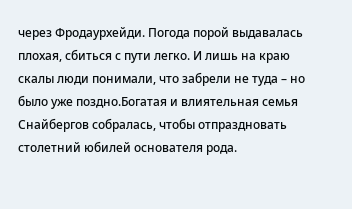через Фродаурхейди. Погода порой выдавалась плохая, сбиться с пути легко. И лишь на краю скалы люди понимали, что забрели не туда – но было уже поздно.Богатая и влиятельная семья Снайбергов собралась, чтобы отпраздновать столетний юбилей основателя рода.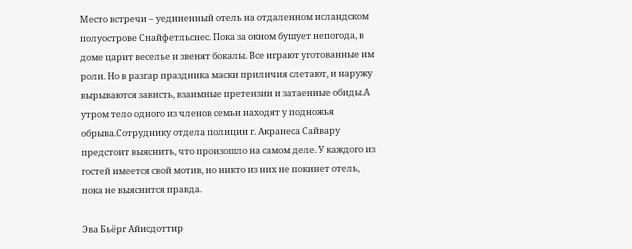Место встречи – уединенный отель на отдаленном исландском полуострове Снайфетльснес. Пока за окном бушует непогода, в доме царит веселье и звенят бокалы. Все играют уготованные им роли. Но в разгар праздника маски приличия слетают, и наружу вырываются зависть, взаимные претензии и затаенные обиды.А утром тело одного из членов семьи находят у подножья обрыва.Сотруднику отдела полиции г. Акранеса Сайвару предстоит выяснить, что произошло на самом деле. У каждого из гостей имеется свой мотив, но никто из них не покинет отель, пока не выяснится правда.

Эва Бьёрг Айисдоттир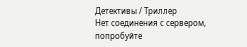Детективы / Триллер
Нет соединения с сервером, попробуйте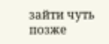зайти чуть позже